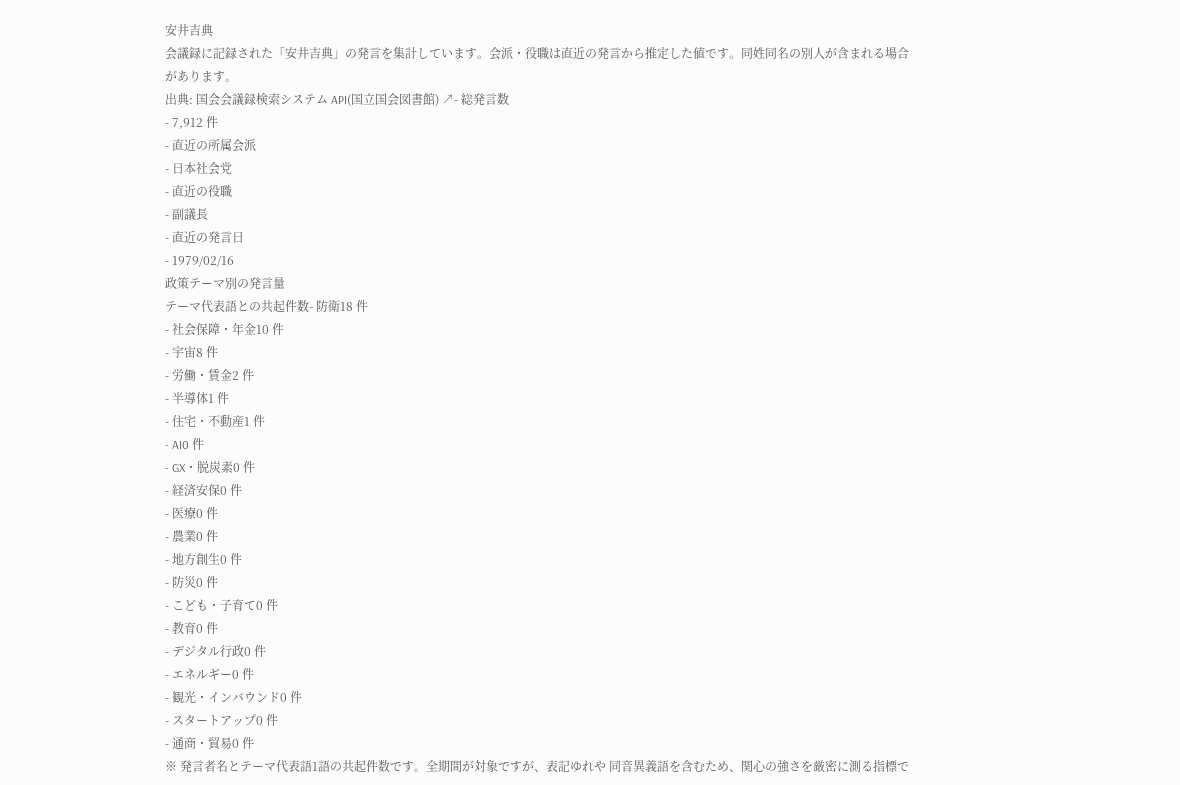安井吉典
会議録に記録された「安井吉典」の発言を集計しています。会派・役職は直近の発言から推定した値です。同姓同名の別人が含まれる場合があります。
出典: 国会会議録検索システム API(国立国会図書館) ↗- 総発言数
- 7,912 件
- 直近の所属会派
- 日本社会党
- 直近の役職
- 副議長
- 直近の発言日
- 1979/02/16
政策テーマ別の発言量
テーマ代表語との共起件数- 防衛18 件
- 社会保障・年金10 件
- 宇宙8 件
- 労働・賃金2 件
- 半導体1 件
- 住宅・不動産1 件
- AI0 件
- GX・脱炭素0 件
- 経済安保0 件
- 医療0 件
- 農業0 件
- 地方創生0 件
- 防災0 件
- こども・子育て0 件
- 教育0 件
- デジタル行政0 件
- エネルギー0 件
- 観光・インバウンド0 件
- スタートアップ0 件
- 通商・貿易0 件
※ 発言者名とテーマ代表語1語の共起件数です。全期間が対象ですが、表記ゆれや 同音異義語を含むため、関心の強さを厳密に測る指標で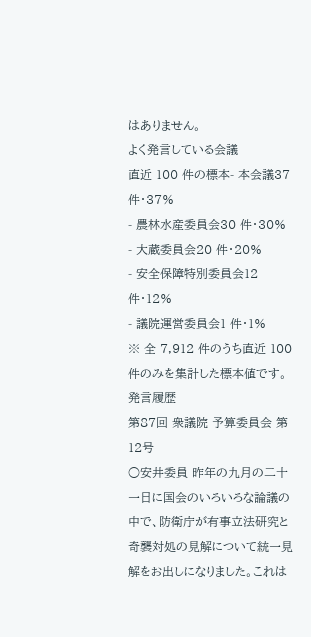はありません。
よく発言している会議
直近 100 件の標本- 本会議37 件・37%
- 農林水産委員会30 件・30%
- 大蔵委員会20 件・20%
- 安全保障特別委員会12 件・12%
- 議院運営委員会1 件・1%
※ 全 7,912 件のうち直近 100 件のみを集計した標本値です。
発言履歴
第87回 衆議院 予算委員会 第12号
○安井委員 昨年の九月の二十一日に国会のいろいろな論議の中で、防衛庁が有事立法研究と奇襲対処の見解について統一見解をお出しになりました。これは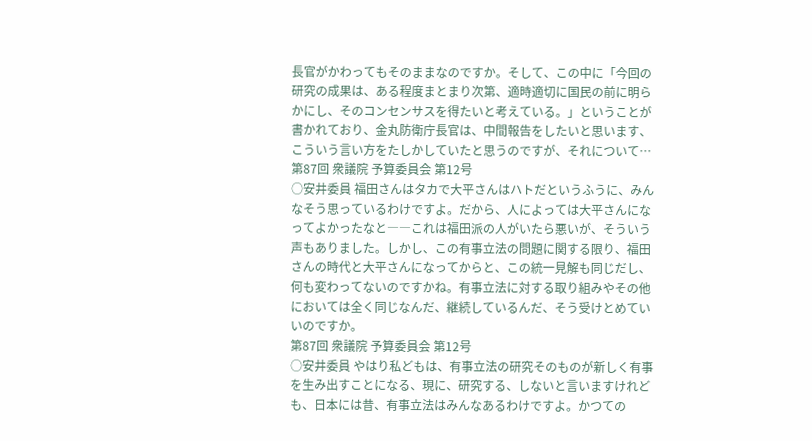長官がかわってもそのままなのですか。そして、この中に「今回の研究の成果は、ある程度まとまり次第、適時適切に国民の前に明らかにし、そのコンセンサスを得たいと考えている。」ということが書かれており、金丸防衛庁長官は、中間報告をしたいと思います、こういう言い方をたしかしていたと思うのですが、それについて…
第87回 衆議院 予算委員会 第12号
○安井委員 福田さんはタカで大平さんはハトだというふうに、みんなそう思っているわけですよ。だから、人によっては大平さんになってよかったなと――これは福田派の人がいたら悪いが、そういう声もありました。しかし、この有事立法の問題に関する限り、福田さんの時代と大平さんになってからと、この統一見解も同じだし、何も変わってないのですかね。有事立法に対する取り組みやその他においては全く同じなんだ、継続しているんだ、そう受けとめていいのですか。
第87回 衆議院 予算委員会 第12号
○安井委員 やはり私どもは、有事立法の研究そのものが新しく有事を生み出すことになる、現に、研究する、しないと言いますけれども、日本には昔、有事立法はみんなあるわけですよ。かつての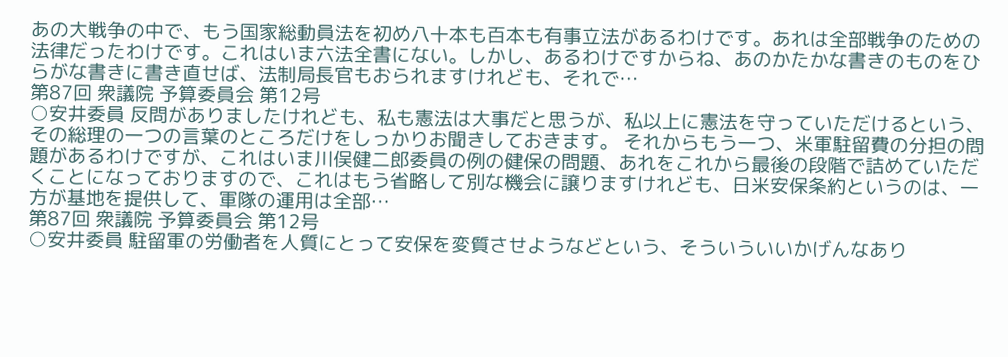あの大戦争の中で、もう国家総動員法を初め八十本も百本も有事立法があるわけです。あれは全部戦争のための法律だったわけです。これはいま六法全書にない。しかし、あるわけですからね、あのかたかな書きのものをひらがな書きに書き直せば、法制局長官もおられますけれども、それで…
第87回 衆議院 予算委員会 第12号
○安井委員 反問がありましたけれども、私も憲法は大事だと思うが、私以上に憲法を守っていただけるという、その総理の一つの言葉のところだけをしっかりお聞きしておきます。 それからもう一つ、米軍駐留費の分担の問題があるわけですが、これはいま川俣健二郎委員の例の健保の問題、あれをこれから最後の段階で詰めていただくことになっておりますので、これはもう省略して別な機会に譲りますけれども、日米安保条約というのは、一方が基地を提供して、軍隊の運用は全部…
第87回 衆議院 予算委員会 第12号
○安井委員 駐留軍の労働者を人質にとって安保を変質させようなどという、そういういいかげんなあり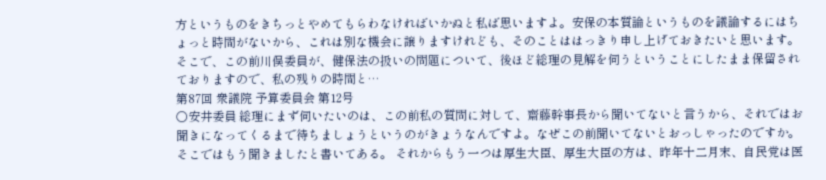方というものをきちっとやめてもらわなければいかぬと私ば思いますよ。安保の本質論というものを議論するにはちょっと時間がないから、これは別な機会に譲りますけれども、そのことははっきり申し上げておきたいと思います。 そこで、この前川俣委員が、健保法の扱いの問題について、後ほど総理の見解を伺うということにしたまま保留されておりますので、私の残りの時間と…
第87回 衆議院 予算委員会 第12号
○安井委員 総理にまず伺いたいのは、この前私の質問に対して、齋藤幹事長から聞いてないと言うから、それではお聞きになってくるまで待ちましょうというのがきょうなんですよ。なぜこの前聞いてないとおっしゃったのですか。そこではもう聞きましたと書いてある。 それからもう一つは厚生大臣、厚生大臣の方は、昨年十二月末、自民党は医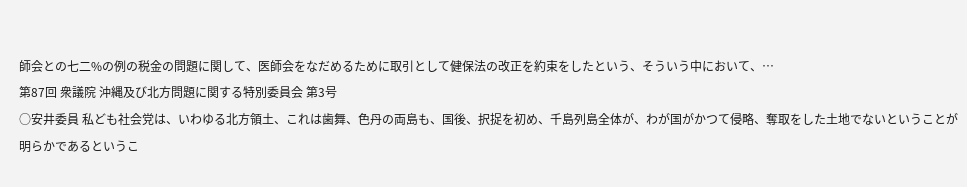師会との七二%の例の税金の問題に関して、医師会をなだめるために取引として健保法の改正を約束をしたという、そういう中において、…
第87回 衆議院 沖縄及び北方問題に関する特別委員会 第3号
○安井委員 私ども社会党は、いわゆる北方領土、これは歯舞、色丹の両島も、国後、択捉を初め、千島列島全体が、わが国がかつて侵略、奪取をした土地でないということが明らかであるというこ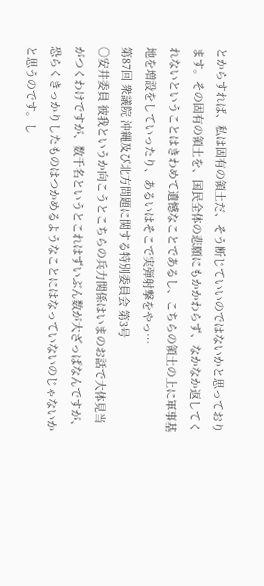とからすれば、私は固有の領土だ、そう断じていいのではないかと思っております。その固有の領土を、国民全体の悲願にもかかわらず、なかなか返してくれないということはきわめて遺憾なことであるし、こちらの領土の上に軍事基地を増設をしていったり、あるいはそこで実弾射撃をやっ…
第87回 衆議院 沖縄及び北方問題に関する特別委員会 第3号
○安井委員 彼我というか向こうとこちらの兵力関係はいまのお話で大体見当がつくわけですが、数千名というとこれはずいぶん数が大ざっぱなんですが、恐らくきっかりしたものはつかめるようなことにはなっていないのじゃないかと思うのです。し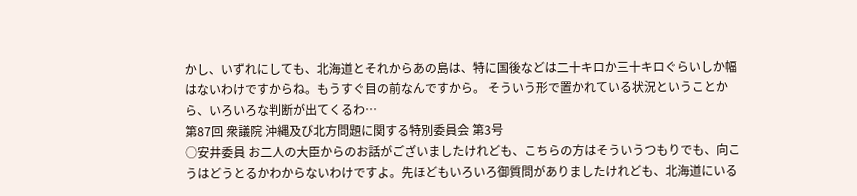かし、いずれにしても、北海道とそれからあの島は、特に国後などは二十キロか三十キロぐらいしか幅はないわけですからね。もうすぐ目の前なんですから。 そういう形で置かれている状況ということから、いろいろな判断が出てくるわ…
第87回 衆議院 沖縄及び北方問題に関する特別委員会 第3号
○安井委員 お二人の大臣からのお話がございましたけれども、こちらの方はそういうつもりでも、向こうはどうとるかわからないわけですよ。先ほどもいろいろ御質問がありましたけれども、北海道にいる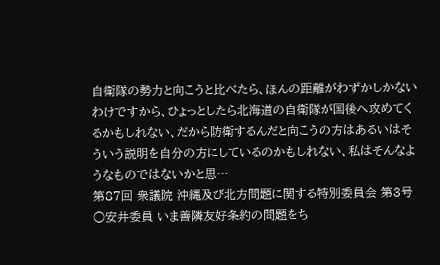自衛隊の勢力と向こうと比べたら、ほんの距離がわずかしかないわけですから、ひょっとしたら北海道の自衛隊が国後へ攻めてくるかもしれない、だから防衛するんだと向こうの方はあるいはそういう説明を自分の方にしているのかもしれない、私はそんなようなものではないかと思…
第87回 衆議院 沖縄及び北方問題に関する特別委員会 第3号
○安井委員 いま善隣友好条約の問題をち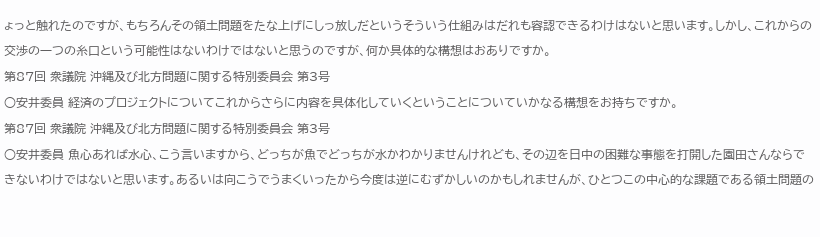ょっと触れたのですが、もちろんその領土問題をたな上げにしっ放しだというそういう仕組みはだれも容認できるわけはないと思います。しかし、これからの交渉の一つの糸口という可能性はないわけではないと思うのですが、何か具体的な構想はおありですか。
第87回 衆議院 沖縄及び北方問題に関する特別委員会 第3号
○安井委員 経済のプロジェクトについてこれからさらに内容を具体化していくということについていかなる構想をお持ちですか。
第87回 衆議院 沖縄及び北方問題に関する特別委員会 第3号
○安井委員 魚心あれば水心、こう言いますから、どっちが魚でどっちが水かわかりませんけれども、その辺を日中の困難な事態を打開した園田さんならできないわけではないと思います。あるいは向こうでうまくいったから今度は逆にむずかしいのかもしれませんが、ひとつこの中心的な課題である領土問題の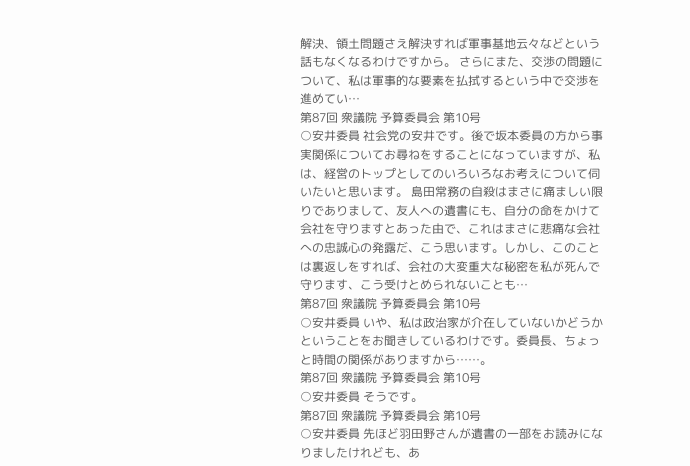解決、領土問題さえ解決すれば軍事基地云々などという話もなくなるわけですから。 さらにまた、交渉の問題について、私は軍事的な要素を払拭するという中で交渉を進めてい…
第87回 衆議院 予算委員会 第10号
○安井委員 社会党の安井です。後で坂本委員の方から事実関係についてお尋ねをすることになっていますが、私は、経営のトップとしてのいろいろなお考えについて伺いたいと思います。 島田常務の自殺はまさに痛ましい限りでありまして、友人への遺書にも、自分の命をかけて会社を守りますとあった由で、これはまさに悲痛な会社への忠誠心の発露だ、こう思います。しかし、このことは裏返しをすれば、会社の大変重大な秘密を私が死んで守ります、こう受けとめられないことも…
第87回 衆議院 予算委員会 第10号
○安井委員 いや、私は政治家が介在していないかどうかということをお聞きしているわけです。委員長、ちょっと時間の関係がありますから……。
第87回 衆議院 予算委員会 第10号
○安井委員 そうです。
第87回 衆議院 予算委員会 第10号
○安井委員 先ほど羽田野さんが遺書の一部をお読みになりましたけれども、あ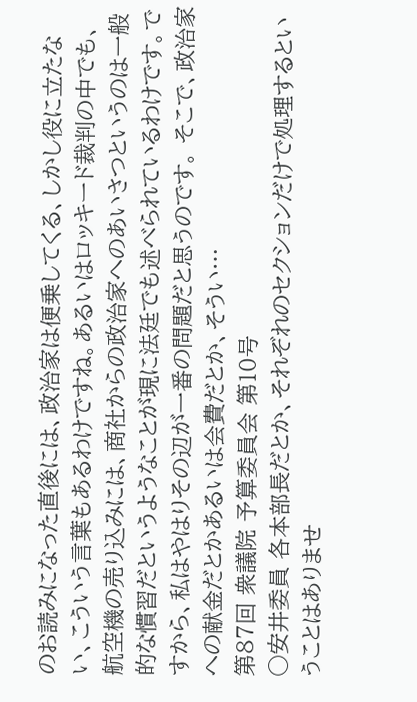のお読みになった直後には、政治家は便乗してくる、しかし役に立たない、こういう言葉もあるわけですね。あるいはロッキード裁判の中でも、航空機の売り込みには、商社からの政治家へのあいさつというのは一般的な慣習だというようなことが現に法廷でも述べられているわけです。ですから、私はやはりその辺が一番の問題だと思うのです。 そこで、政治家への献金だとかあるいは会費だとか、そうい…
第87回 衆議院 予算委員会 第10号
○安井委員 各本部長だとか、それぞれのセクションだけで処理するということはありませ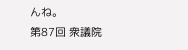んね。
第87回 衆議院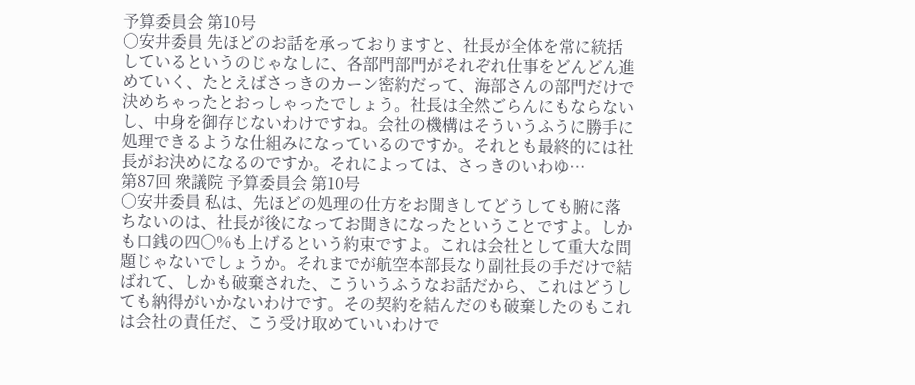予算委員会 第10号
○安井委員 先ほどのお話を承っておりますと、社長が全体を常に統括しているというのじゃなしに、各部門部門がそれぞれ仕事をどんどん進めていく、たとえばさっきのカーン密約だって、海部さんの部門だけで決めちゃったとおっしゃったでしょう。社長は全然ごらんにもならないし、中身を御存じないわけですね。会社の機構はそういうふうに勝手に処理できるような仕組みになっているのですか。それとも最終的には社長がお決めになるのですか。それによっては、さっきのいわゆ…
第87回 衆議院 予算委員会 第10号
○安井委員 私は、先ほどの処理の仕方をお聞きしてどうしても腑に落ちないのは、社長が後になってお聞きになったということですよ。しかも口銭の四〇%も上げるという約束ですよ。これは会社として重大な問題じゃないでしょうか。それまでが航空本部長なり副社長の手だけで結ばれて、しかも破棄された、こういうふうなお話だから、これはどうしても納得がいかないわけです。その契約を結んだのも破棄したのもこれは会社の責任だ、こう受け取めていいわけで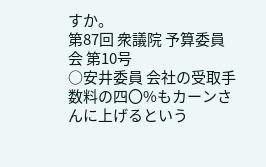すか。
第87回 衆議院 予算委員会 第10号
○安井委員 会社の受取手数料の四〇%もカーンさんに上げるという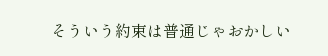そういう約束は普通じゃおかしい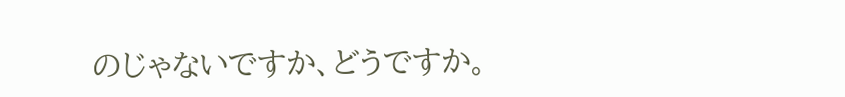のじゃないですか、どうですか。